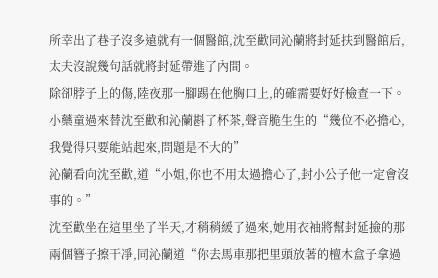所幸出了巷子沒多遠就有一個醫館,沈至歡同沁蘭將封延扶到醫館后,太夫沒說幾句話就將封延帶進了內間。
除卻脖子上的傷,陸夜那一腳踢在他胸口上,的確需要好好檢查一下。
小藥童過來替沈至歡和沁蘭斟了杯茶,聲音脆生生的“幾位不必擔心,我覺得只要能站起來,問題是不大的”
沁蘭看向沈至歡,道“小姐,你也不用太過擔心了,封小公子他一定會沒事的。”
沈至歡坐在這里坐了半天,才稍稍緩了過來,她用衣袖將幫封延撿的那兩個簪子擦干凈,同沁蘭道“你去馬車那把里頭放著的檀木盒子拿過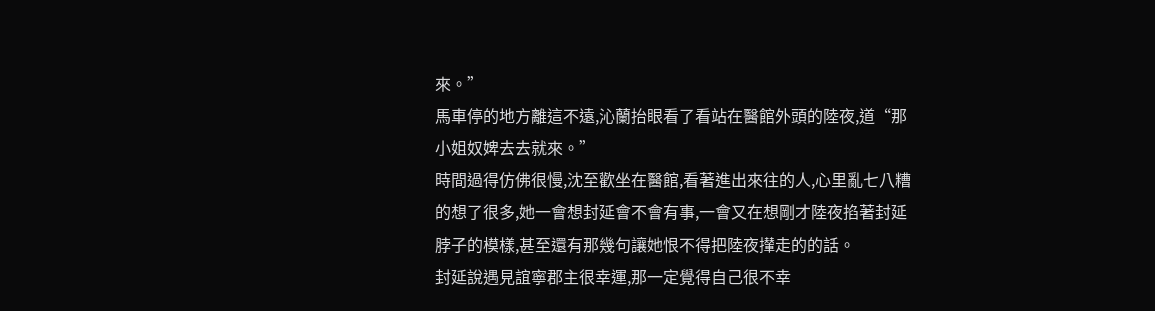來。”
馬車停的地方離這不遠,沁蘭抬眼看了看站在醫館外頭的陸夜,道“那小姐奴婢去去就來。”
時間過得仿佛很慢,沈至歡坐在醫館,看著進出來往的人,心里亂七八糟的想了很多,她一會想封延會不會有事,一會又在想剛才陸夜掐著封延脖子的模樣,甚至還有那幾句讓她恨不得把陸夜攆走的的話。
封延說遇見誼寧郡主很幸運,那一定覺得自己很不幸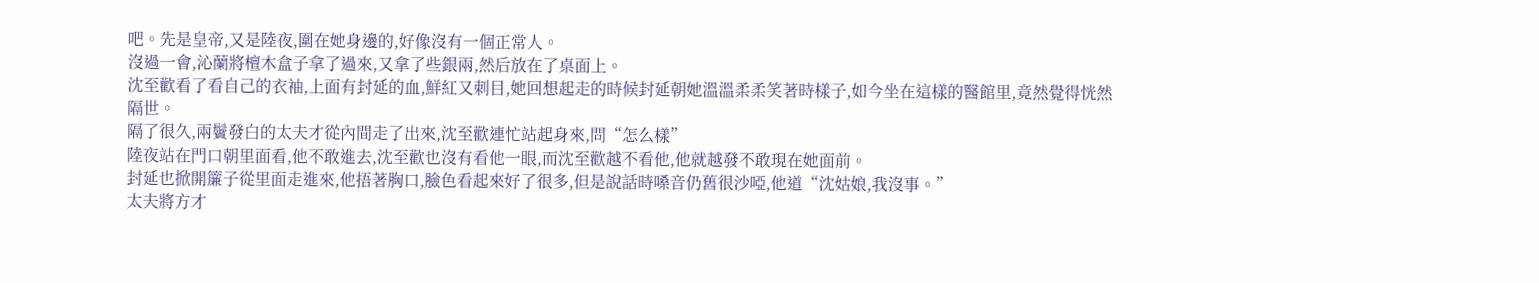吧。先是皇帝,又是陸夜,圍在她身邊的,好像沒有一個正常人。
沒過一會,沁蘭將檀木盒子拿了過來,又拿了些銀兩,然后放在了桌面上。
沈至歡看了看自己的衣袖,上面有封延的血,鮮紅又刺目,她回想起走的時候封延朝她溫溫柔柔笑著時樣子,如今坐在這樣的醫館里,竟然覺得恍然隔世。
隔了很久,兩鬢發白的太夫才從內間走了出來,沈至歡連忙站起身來,問“怎么樣”
陸夜站在門口朝里面看,他不敢進去,沈至歡也沒有看他一眼,而沈至歡越不看他,他就越發不敢現在她面前。
封延也掀開簾子從里面走進來,他捂著胸口,臉色看起來好了很多,但是說話時嗓音仍舊很沙啞,他道“沈姑娘,我沒事。”
太夫將方才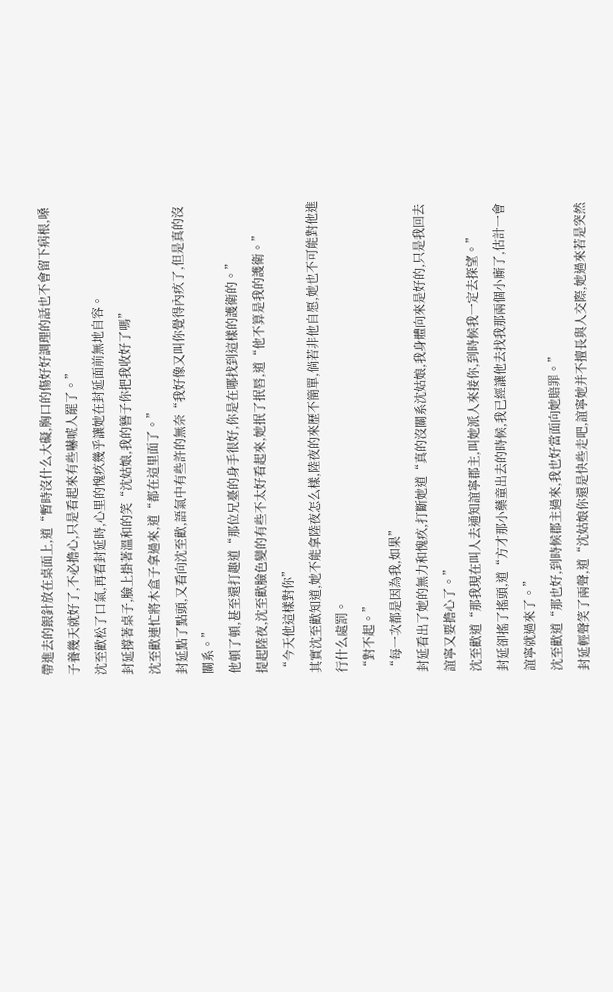帶進去的銀針放在桌面上,道“暫時沒什么大礙,胸口的傷好好調理的話也不會留下病根,嗓子養幾天就好了,不必擔心,只是看起來有些嚇唬人罷了。”
沈至歡松了口氣,再看封延時,心里的愧疚幾乎讓她在封延面前無地自容。
封延撐著桌子,臉上掛著溫和的笑“沈姑娘,我的簪子你把我收好了嗎”
沈至歡連忙將木盒子拿過來,道“都在這里面了。”
封延點了點頭,又看向沈至歡,語氣中有些許的無奈“我好像又叫你覺得內疚了,但是真的沒關系。”
他頓了頓,甚至還打趣道“那位兄臺的身手很好,你是在哪找到這樣的護衛的。”
提起陸夜,沈至歡臉色變的有些不太好看起來,她抿了抿唇,道“他不算是我的護衛。”
“今天他這樣對你”
其實沈至歡知道,她不能拿陸夜怎么樣,陸夜的來歷不簡單,倘若非他自愿,她也不可能對他進行什么處罰。
“對不起。”
“每一次都是因為我,如果”
封延看出了她的無力和愧疚,打斷她道“真的沒關系沈姑娘,我身體向來是好的,只是我回去誼寧又要擔心了。”
沈至歡道“那我現在叫人去通知誼寧郡主,叫她派人來接你,到時候我一定去探望。”
封延卻搖了搖頭,道“方才那小藥童出去的時候,我已經讓他去找我那兩個小廝了,估計一會誼寧就過來了。”
沈至歡道“那也好,到時候郡主過來,我也好當面向她賠罪。”
封延輕聲笑了兩聲,道“沈姑娘你還是快些走吧,誼寧她并不擅長與人交際,她過來若是突然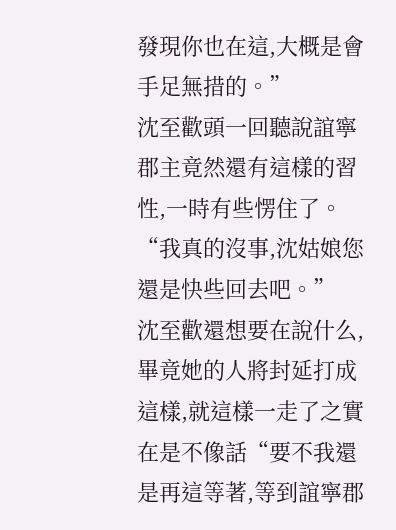發現你也在這,大概是會手足無措的。”
沈至歡頭一回聽說誼寧郡主竟然還有這樣的習性,一時有些愣住了。
“我真的沒事,沈姑娘您還是快些回去吧。”
沈至歡還想要在說什么,畢竟她的人將封延打成這樣,就這樣一走了之實在是不像話“要不我還是再這等著,等到誼寧郡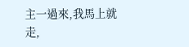主一過來,我馬上就走,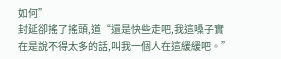如何”
封延卻搖了搖頭,道“還是快些走吧,我這嗓子實在是說不得太多的話,叫我一個人在這緩緩吧。”